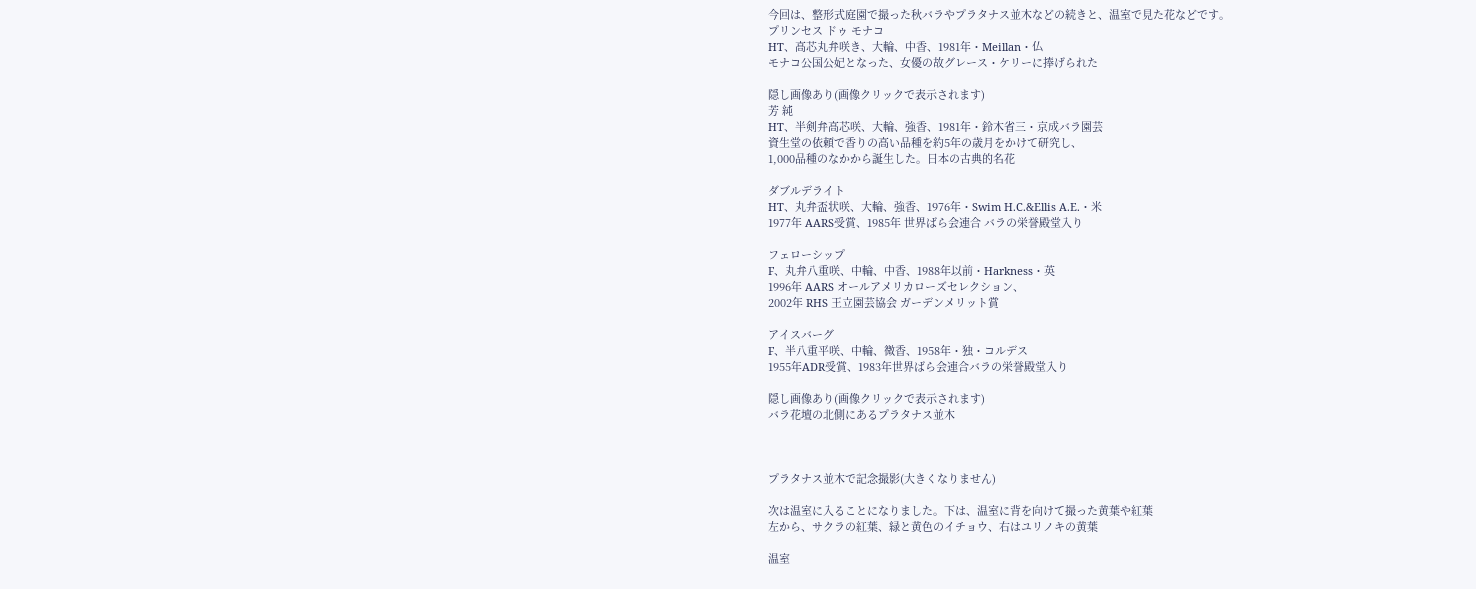今回は、整形式庭園で撮った秋バラやプラタナス並木などの続きと、温室で見た花などです。
プリンセス ドゥ モナコ
HT、高芯丸弁咲き、大輪、中香、1981年・Meillan・仏
モナコ公国公妃となった、女優の故グレース・ケリーに捧げられた

隠し画像あり(画像クリックで表示されます)
芳 純
HT、半剣弁高芯咲、大輪、強香、1981年・鈴木省三・京成バラ園芸
資生堂の依頼で香りの高い品種を約5年の歳月をかけて研究し、
1,000品種のなかから誕生した。日本の古典的名花

ダブルデライト
HT、丸弁盃状咲、大輪、強香、1976年・Swim H.C.&Ellis A.E.・米
1977年 AARS受賞、1985年 世界ばら会連合 バラの栄誉殿堂入り

フェローシップ
F、丸弁八重咲、中輪、中香、1988年以前・Harkness・英
1996年 AARS オールアメリカローズセレクション、
2002年 RHS 王立園芸協会 ガーデンメリット賞

アイスバーグ
F、半八重平咲、中輪、微香、1958年・独・コルデス
1955年ADR受賞、1983年世界ばら会連合バラの栄誉殿堂入り

隠し画像あり(画像クリックで表示されます)
バラ花壇の北側にあるプラタナス並木



プラタナス並木で記念撮影(大きくなりません)

次は温室に入ることになりました。下は、温室に背を向けて撮った黄葉や紅葉
左から、サクラの紅葉、緑と黄色のイチョウ、右はユリノキの黄葉

温室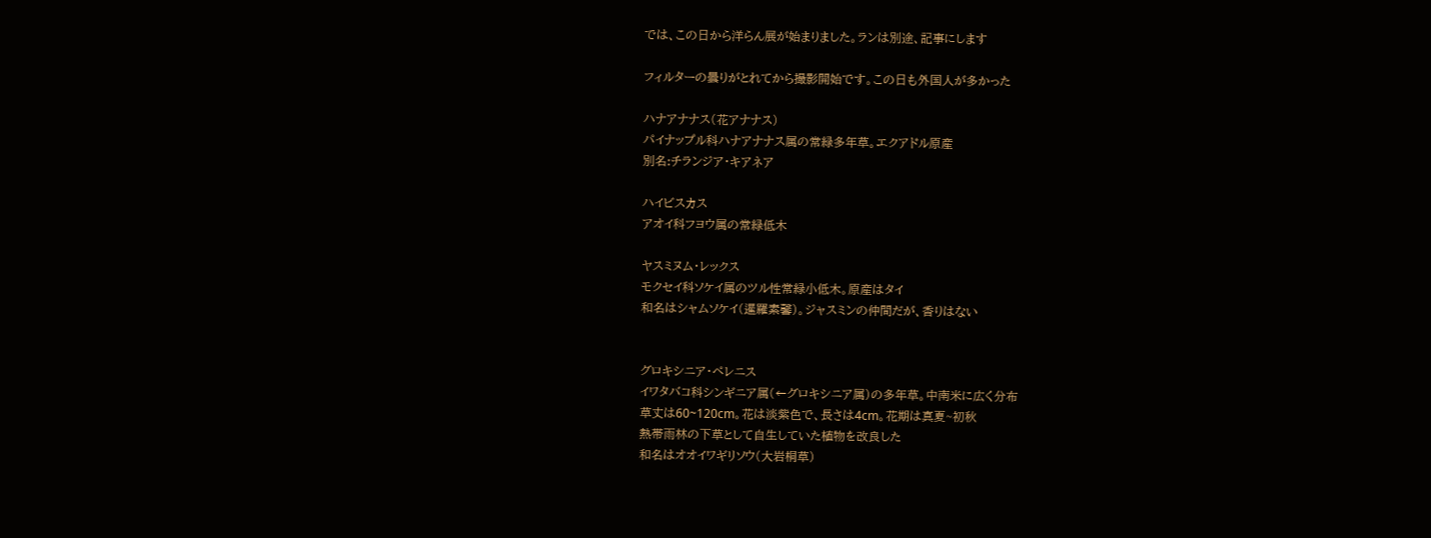では、この日から洋らん展が始まりました。ランは別途、記事にします

フィルターの曇りがとれてから撮影開始です。この日も外国人が多かった

ハナアナナス(花アナナス)
パイナップル科ハナアナナス属の常緑多年草。エクアドル原産
別名:チランジア・キアネア

ハイビスカス
アオイ科フヨウ属の常緑低木

ヤスミヌム・レックス
モクセイ科ソケイ属のツル性常緑小低木。原産はタイ
和名はシャムソケイ(暹羅素馨)。ジャスミンの仲間だが、香りはない


グロキシニア・ペレニス
イワタバコ科シンギニア属(←グロキシニア属)の多年草。中南米に広く分布
草丈は60~120cm。花は淡紫色で、長さは4cm。花期は真夏~初秋
熱帯雨林の下草として自生していた植物を改良した
和名はオオイワギリソウ(大岩桐草)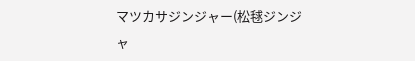マツカサジンジャー(松毬ジンジャ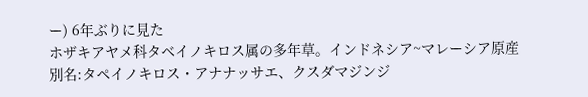ー) 6年ぶりに見た
ホザキアヤメ科タベイノキロス属の多年草。インドネシア~マレーシア原産
別名:タペイノキロス・アナナッサエ、クスダマジンジ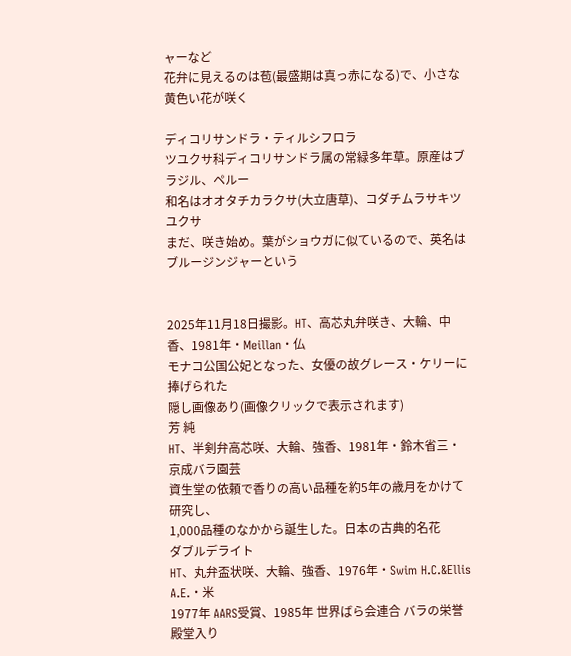ャーなど
花弁に見えるのは苞(最盛期は真っ赤になる)で、小さな黄色い花が咲く

ディコリサンドラ・ティルシフロラ
ツユクサ科ディコリサンドラ属の常緑多年草。原産はブラジル、ペルー
和名はオオタチカラクサ(大立唐草)、コダチムラサキツユクサ
まだ、咲き始め。葉がショウガに似ているので、英名はブルージンジャーという


2025年11月18日撮影。HT、高芯丸弁咲き、大輪、中香、1981年・Meillan・仏
モナコ公国公妃となった、女優の故グレース・ケリーに捧げられた
隠し画像あり(画像クリックで表示されます)
芳 純
HT、半剣弁高芯咲、大輪、強香、1981年・鈴木省三・京成バラ園芸
資生堂の依頼で香りの高い品種を約5年の歳月をかけて研究し、
1,000品種のなかから誕生した。日本の古典的名花
ダブルデライト
HT、丸弁盃状咲、大輪、強香、1976年・Swim H.C.&Ellis A.E.・米
1977年 AARS受賞、1985年 世界ばら会連合 バラの栄誉殿堂入り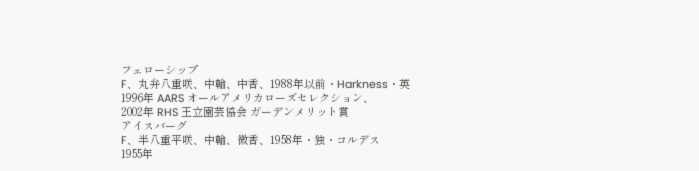フェローシップ
F、丸弁八重咲、中輪、中香、1988年以前・Harkness・英
1996年 AARS オールアメリカローズセレクション、
2002年 RHS 王立園芸協会 ガーデンメリット賞
アイスバーグ
F、半八重平咲、中輪、微香、1958年・独・コルデス
1955年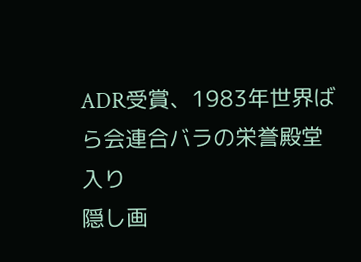ADR受賞、1983年世界ばら会連合バラの栄誉殿堂入り
隠し画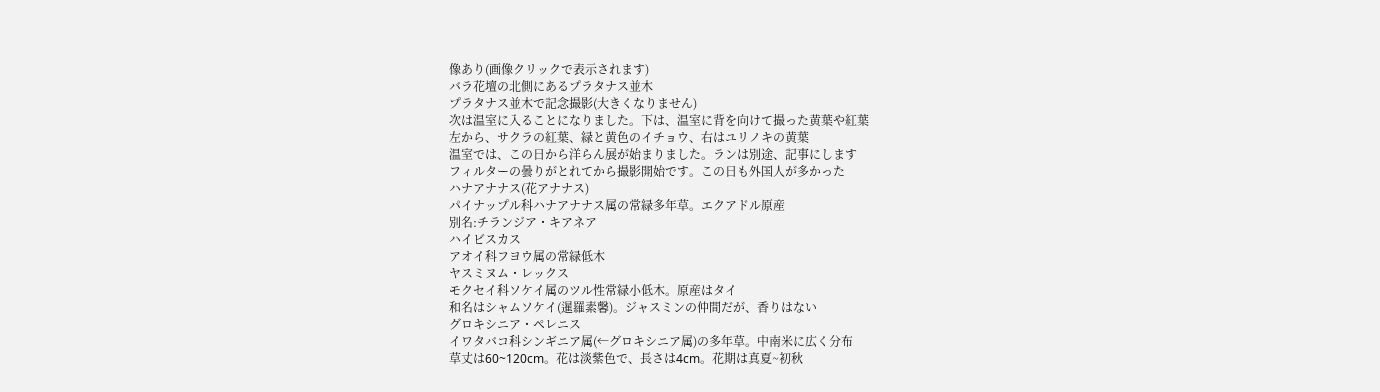像あり(画像クリックで表示されます)
バラ花壇の北側にあるプラタナス並木
プラタナス並木で記念撮影(大きくなりません)
次は温室に入ることになりました。下は、温室に背を向けて撮った黄葉や紅葉
左から、サクラの紅葉、緑と黄色のイチョウ、右はユリノキの黄葉
温室では、この日から洋らん展が始まりました。ランは別途、記事にします
フィルターの曇りがとれてから撮影開始です。この日も外国人が多かった
ハナアナナス(花アナナス)
パイナップル科ハナアナナス属の常緑多年草。エクアドル原産
別名:チランジア・キアネア
ハイビスカス
アオイ科フヨウ属の常緑低木
ヤスミヌム・レックス
モクセイ科ソケイ属のツル性常緑小低木。原産はタイ
和名はシャムソケイ(暹羅素馨)。ジャスミンの仲間だが、香りはない
グロキシニア・ペレニス
イワタバコ科シンギニア属(←グロキシニア属)の多年草。中南米に広く分布
草丈は60~120cm。花は淡紫色で、長さは4cm。花期は真夏~初秋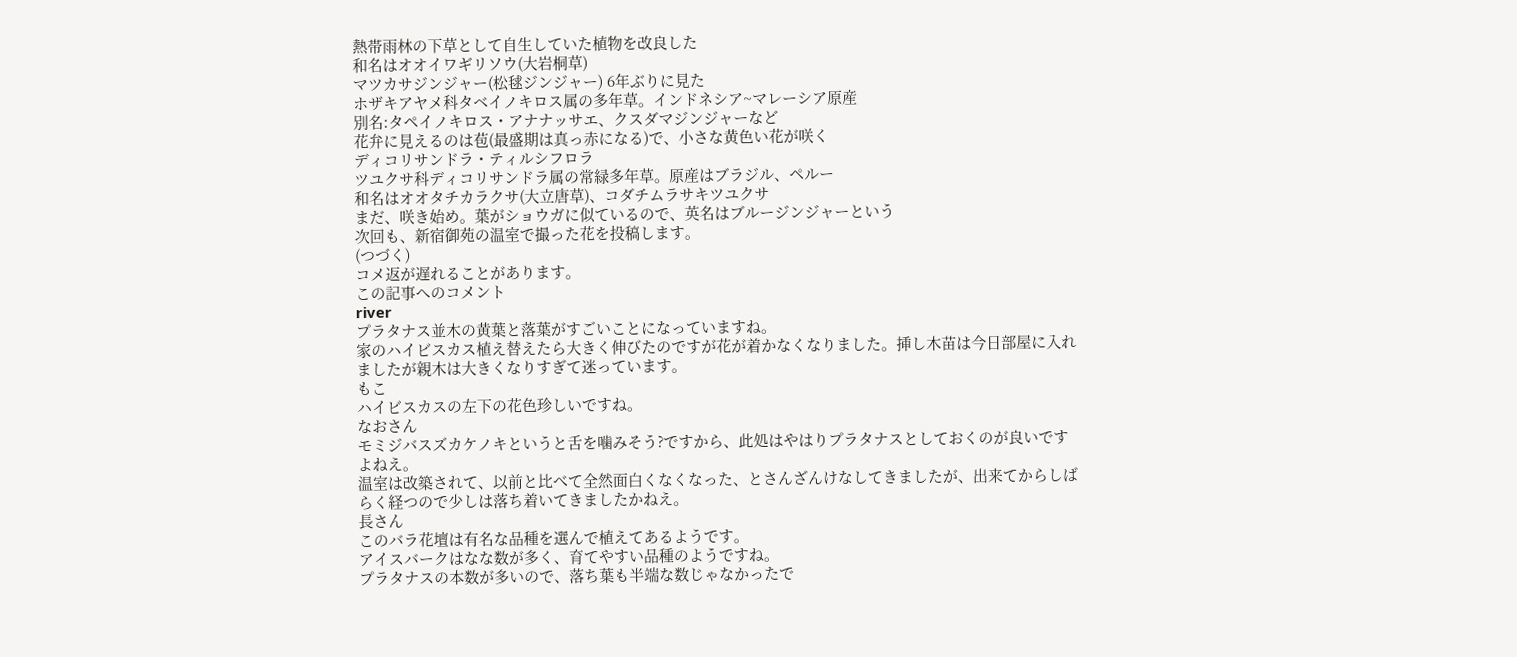熱帯雨林の下草として自生していた植物を改良した
和名はオオイワギリソウ(大岩桐草)
マツカサジンジャー(松毬ジンジャー) 6年ぶりに見た
ホザキアヤメ科タベイノキロス属の多年草。インドネシア~マレーシア原産
別名:タペイノキロス・アナナッサエ、クスダマジンジャーなど
花弁に見えるのは苞(最盛期は真っ赤になる)で、小さな黄色い花が咲く
ディコリサンドラ・ティルシフロラ
ツユクサ科ディコリサンドラ属の常緑多年草。原産はブラジル、ペルー
和名はオオタチカラクサ(大立唐草)、コダチムラサキツユクサ
まだ、咲き始め。葉がショウガに似ているので、英名はブルージンジャーという
次回も、新宿御苑の温室で撮った花を投稿します。
(つづく)
コメ返が遅れることがあります。
この記事へのコメント
river
プラタナス並木の黄葉と落葉がすごいことになっていますね。
家のハイビスカス植え替えたら大きく伸びたのですが花が着かなくなりました。挿し木苗は今日部屋に入れましたが親木は大きくなりすぎて迷っています。
もこ
ハイビスカスの左下の花色珍しいですね。
なおさん
モミジバスズカケノキというと舌を噛みそう?ですから、此処はやはりプラタナスとしておくのが良いですよねえ。
温室は改築されて、以前と比べて全然面白くなくなった、とさんざんけなしてきましたが、出来てからしばらく経つので少しは落ち着いてきましたかねえ。
長さん
このバラ花壇は有名な品種を選んで植えてあるようです。
アイスバークはなな数が多く、育てやすい品種のようですね。
プラタナスの本数が多いので、落ち葉も半端な数じゃなかったで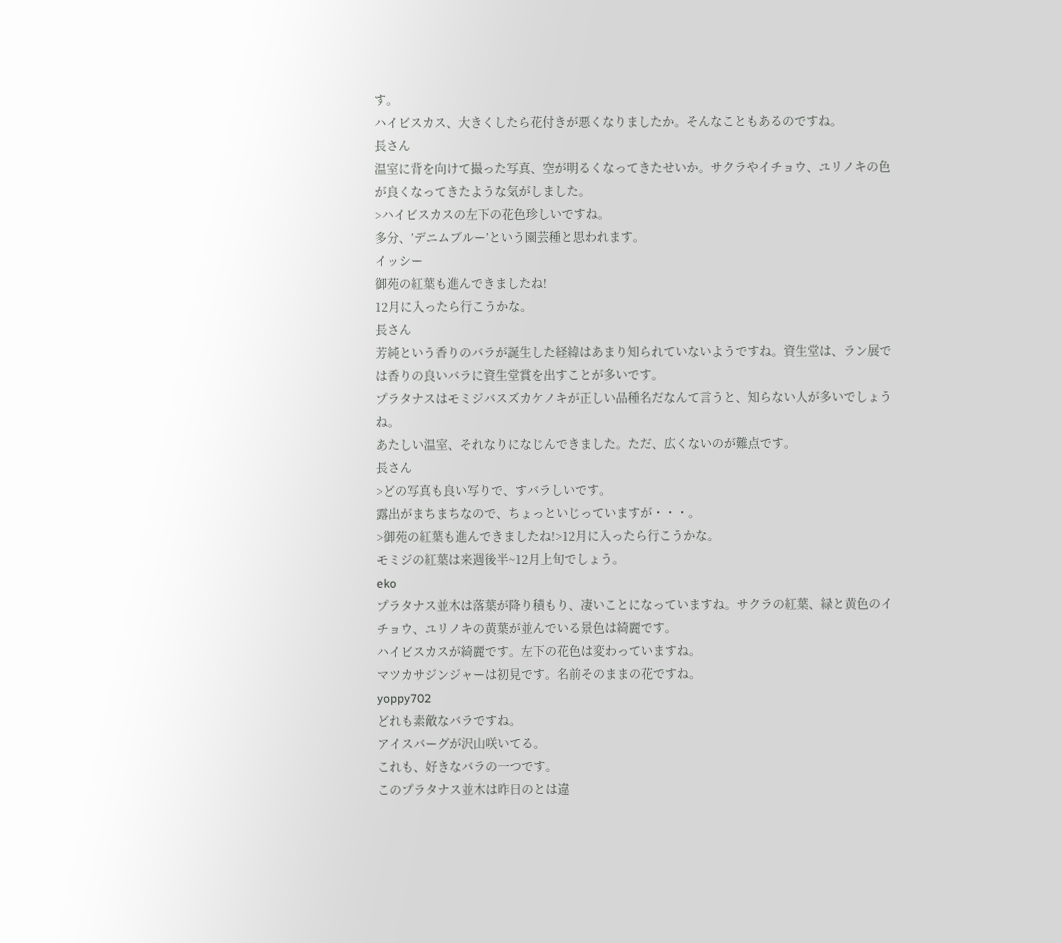す。
ハイビスカス、大きくしたら花付きが悪くなりましたか。そんなこともあるのですね。
長さん
温室に背を向けて撮った写真、空が明るくなってきたせいか。サクラやイチョウ、ユリノキの色が良くなってきたような気がしました。
>ハイビスカスの左下の花色珍しいですね。
多分、’デニムブルー’という園芸種と思われます。
イッシー
御苑の紅葉も進んできましたね!
12月に入ったら行こうかな。
長さん
芳純という香りのバラが誕生した経緯はあまり知られていないようですね。資生堂は、ラン展では香りの良いバラに資生堂賞を出すことが多いです。
プラタナスはモミジバスズカケノキが正しい品種名だなんて言うと、知らない人が多いでしょうね。
あたしい温室、それなりになじんできました。ただ、広くないのが難点です。
長さん
>どの写真も良い写りで、すバラしいです。
露出がまちまちなので、ちょっといじっていますが・・・。
>御苑の紅葉も進んできましたね!>12月に入ったら行こうかな。
モミジの紅葉は来週後半~12月上旬でしょう。
eko
プラタナス並木は落葉が降り積もり、凄いことになっていますね。サクラの紅葉、緑と黄色のイチョウ、ユリノキの黄葉が並んでいる景色は綺麗です。
ハイビスカスが綺麗です。左下の花色は変わっていますね。
マツカサジンジャーは初見です。名前そのままの花ですね。
yoppy702
どれも素敵なバラですね。
アイスバーグが沢山咲いてる。
これも、好きなバラの一つです。
このプラタナス並木は昨日のとは違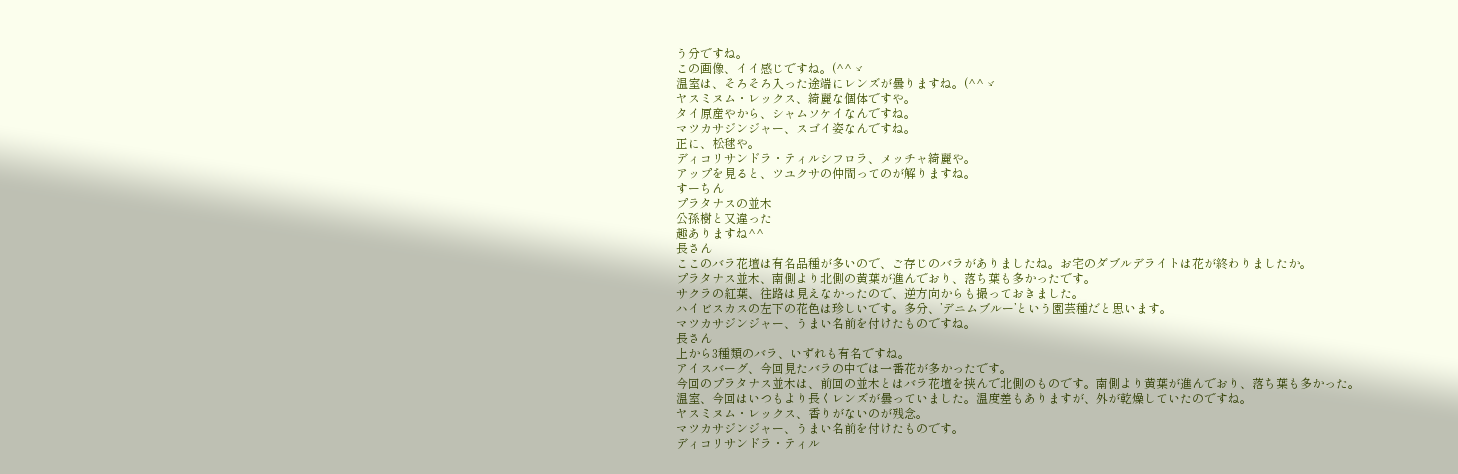う分ですね。
この画像、イイ感じですね。(^^ゞ
温室は、そろそろ入った途端にレンズが曇りますね。(^^ゞ
ヤスミヌム・レックス、綺麗な個体ですや。
タイ原産やから、シャムソケイなんですね。
マツカサジンジャー、スゴイ姿なんですね。
正に、松毬や。
ディコリサンドラ・ティルシフロラ、メッチャ綺麗や。
アップを見ると、ツユクサの仲間ってのが解りますね。
すーちん
プラタナスの並木
公孫樹と又違った
趣ありますね^^
長さん
ここのバラ花壇は有名品種が多いので、ご存じのバラがありましたね。お宅のダブルデライトは花が終わりましたか。
プラタナス並木、南側より北側の黄葉が進んでおり、落ち葉も多かったです。
サクラの紅葉、往路は見えなかったので、逆方向からも撮っておきました。
ハイビスカスの左下の花色は珍しいです。多分、’デニムブルー’という園芸種だと思います。
マツカサジンジャー、うまい名前を付けたものですね。
長さん
上から3種類のバラ、いずれも有名ですね。
アイスバーグ、今回見たバラの中では一番花が多かったです。
今回のプラタナス並木は、前回の並木とはバラ花壇を挟んで北側のものです。南側より黄葉が進んでおり、落ち葉も多かった。
温室、今回はいつもより長くレンズが曇っていました。温度差もありますが、外が乾燥していたのですね。
ヤスミヌム・レックス、香りがないのが残念。
マツカサジンジャー、うまい名前を付けたものです。
ディコリサンドラ・ティル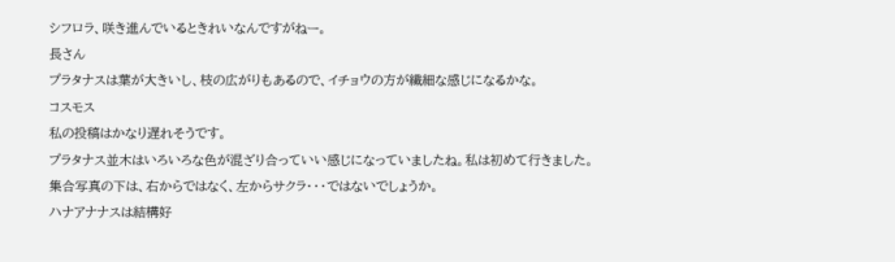シフロラ、咲き進んでいるときれいなんですがねー。
長さん
プラタナスは葉が大きいし、枝の広がりもあるので、イチョウの方が繊細な感じになるかな。
コスモス
私の投稿はかなり遅れそうです。
プラタナス並木はいろいろな色が混ざり合っていい感じになっていましたね。私は初めて行きました。
集合写真の下は、右からではなく、左からサクラ・・・ではないでしょうか。
ハナアナナスは結構好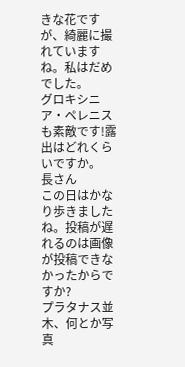きな花ですが、綺麗に撮れていますね。私はだめでした。
グロキシニア・ペレニスも素敵です!露出はどれくらいですか。
長さん
この日はかなり歩きましたね。投稿が遅れるのは画像が投稿できなかったからですか?
プラタナス並木、何とか写真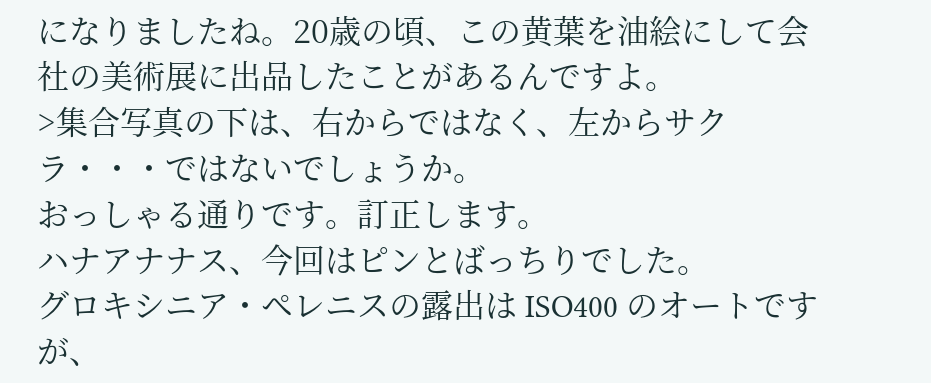になりましたね。20歳の頃、この黄葉を油絵にして会社の美術展に出品したことがあるんですよ。
>集合写真の下は、右からではなく、左からサクラ・・・ではないでしょうか。
おっしゃる通りです。訂正します。
ハナアナナス、今回はピンとばっちりでした。
グロキシニア・ペレニスの露出は ISO400 のオートですが、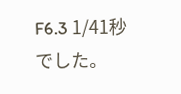F6.3 1/41秒でした。